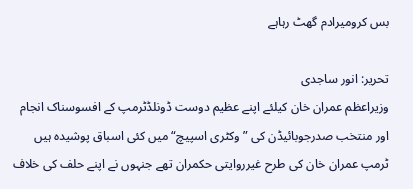بس کرومیرادم گھٹ رہاہے

تحریر: انور ساجدی
وزیراعظم عمران خان کیلئے اپنے عظیم دوست ڈونلڈٹرمپ کے افسوسناک انجام اور منتخب صدرجوبائیڈن کی ”وکٹری اسپیچ“ میں کئی اسباق پوشیدہ ہیں ٹرمپ عمران خان کی طرح غیرروایتی حکمران تھے جنہوں نے اپنے حلف کی خلاف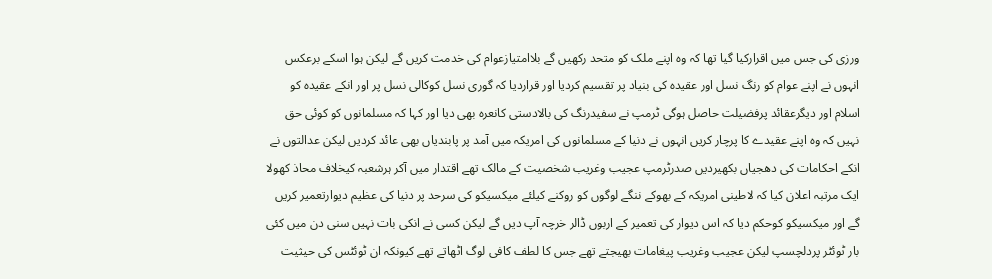ورزی کی جس میں اقرارکیا گیا تھا کہ وہ اپنے ملک کو متحد رکھیں گے بلاامتیازعوام کی خدمت کریں گے لیکن ہوا اسکے برعکس انہوں نے اپنے عوام کو رنگ نسل اور عقیدہ کی بنیاد پر تقسیم کردیا اور قراردیا کہ گوری نسل کوکالی نسل پر اور انکے عقیدہ کو اسلام اور دیگرعقائد پرفضیلت حاصل ہوگی ٹرمپ نے سفیدرنگ کی بالادستی کانعرہ بھی دیا اور کہا کہ مسلمانوں کو کوئی حق نہیں کہ وہ اپنے عقیدے کا پرچار کریں انہوں نے دنیا کے مسلمانوں کی امریکہ میں آمد پر پابندیاں بھی عائد کردیں لیکن عدالتوں نے انکے احکامات کی دھجیاں بکھیردیں صدرٹرمپ عجیب وغریب شخصیت کے مالک تھے اقتدار میں آکر ہرشعبہ کیخلاف محاذ کھولا ایک مرتبہ اعلان کیا کہ لاطینی امریکہ کے بھوکے ننگے لوگوں کو روکنے کیلئے میکسیکو کی سرحد پر دنیا کی عظیم دیوارتعمیر کریں گے اور میکسیکو کوحکم دیا کہ اس دیوار کی تعمیر کے اربوں ڈالر خرچہ آپ دیں گے لیکن کسی نے انکی بات نہیں سنی دن میں کئی بار ٹوئٹر پردلچسپ لیکن عجیب وغریب پیغامات بھیجتے تھے جس کا لطف کافی لوگ اٹھاتے تھے کیونکہ ان ٹوئٹس کی حیثیت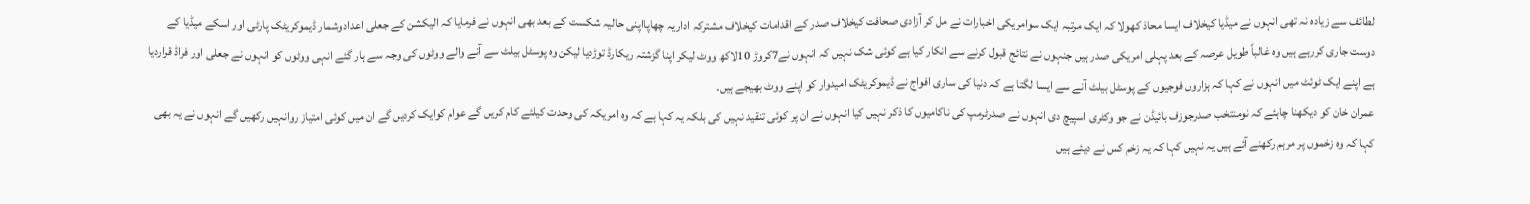لطائف سے زیادہ نہ تھی انہوں نے میڈیا کیخلاف ایسا محاذ کھولا کہ ایک مرتبہ ایک سوامریکی اخبارات نے مل کر آزادی صحافت کیخلاف صدر کے اقدامات کیخلاف مشترکہ اداریہ چھاپااپنی حالیہ شکست کے بعد بھی انہوں نے فرمایا کہ الیکشن کے جعلی اعدادوشمار ڈیموکریٹک پارٹی اور اسکے میڈیا کے دوست جاری کررہے ہیں وہ غالباً طویل عرصہ کے بعد پہلی امریکی صدر ہیں جنہوں نے نتائج قبول کرنے سے انکار کیا ہے کوئی شک نہیں کہ انہوں نے7کروڑ 10لاکھ ووٹ لیکر اپنا گزشتہ ریکارڈ توڑدیا لیکن وہ پوسٹل بیلٹ سے آنے والے ووٹوں کی وجہ سے ہار گئے انہی ووٹوں کو انہوں نے جعلی اور فراڈ قراردیا ہے اپنے ایک ٹوئٹ میں انہوں نے کہا کہ ہزاروں فوجیوں کے پوسٹل بیلٹ آنے سے ایسا لگتا ہے کہ دنیا کی ساری افواج نے ڈیموکریٹک امیدوار کو اپنے ووٹ بھیجے ہیں۔
عمران خان کو دیکھنا چاہئے کہ نومنتخب صدرجوزف بائیڈن نے جو وکٹری اسپیچ دی انہوں نے صدرٹرمپ کی ناکامیوں کا ذکر نہیں کیا انہوں نے ان پر کوئی تنقید نہیں کی بلکہ یہ کہا ہے کہ وہ امریکہ کی وحدت کیلئے کام کریں گے عوام کوایک کردیں گے ان میں کوئی امتیاز روانہیں رکھیں گے انہوں نے یہ بھی کہا کہ وہ زخموں پر مرہم رکھنے آئے ہیں یہ نہیں کہا کہ یہ زخم کس نے دیئے ہیں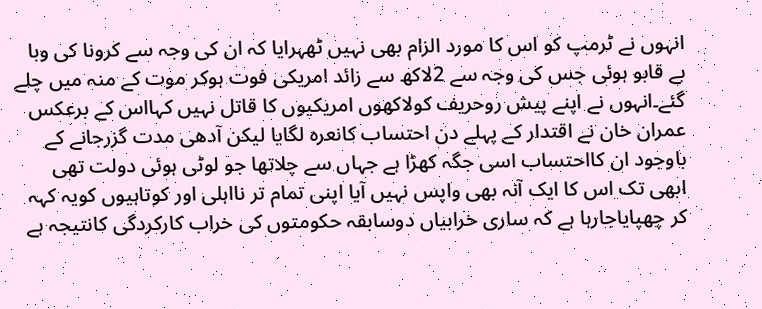انہوں نے ٹرمپ کو اس کا مورد الزام بھی نہیں ٹھہرایا کہ ان کی وجہ سے کرونا کی وبا بے قابو ہوئی جس کی وجہ سے 2لاکھ سے زائد امریکی فوت ہوکر موت کے منہ میں چلے گئے۔انہوں نے اپنے پیش روحریف کولاکھوں امریکیوں کا قاتل نہیں کہااس کے برعکس عمران خان نے اقتدار کے پہلے دن احتساب کانعرہ لگایا لیکن آدھی مدت گزرجانے کے باوجود ان کااحتساب اسی جگہ کھڑا ہے جہاں سے چلاتھا جو لوٹی ہوئی دولت تھی ابھی تک اس کا ایک آنہ بھی واپس نہیں آیا اپنی تمام تر نااہلی اور کوتاہیوں کویہ کہہ کر چھپایاجارہا ہے کہ ساری خرابیاں دوسابقہ حکومتوں کی خراب کارکردگی کانتیجہ ہے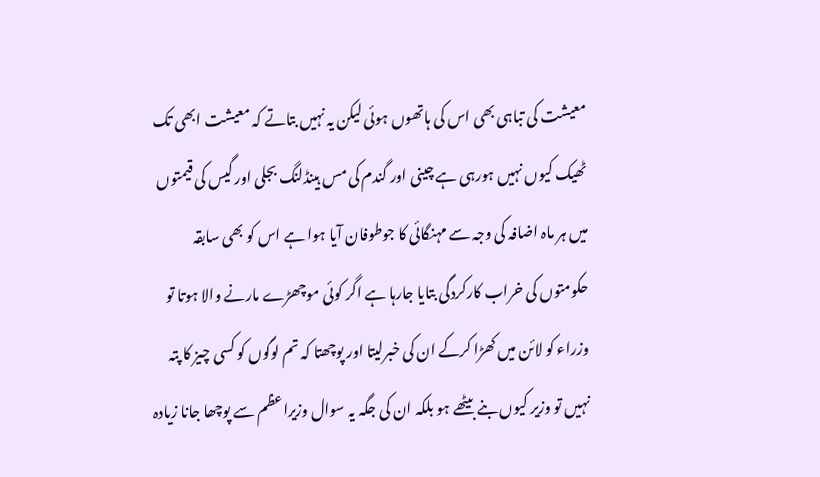معیشت کی تباہی بھی اس کی ہاتھوں ہوئی لیکن یہ نہیں بتاتے کہ معیشت ابھی تک ٹھیک کیوں نہیں ہورہی ہے چینی اور گندم کی مس ہینڈلنگ بجلی اور گیس کی قیمتوں میں ہر ماہ اضافہ کی وجہ سے مہنگائی کا جوطوفان آیا ہوا ہے اس کو بھی سابقہ حکومتوں کی خراب کارکردگی بتایا جارہا ہے اگر کوئی موچھڑے مارنے والا ہوتا تو وزراء کو لائن میں کھڑا کرکے ان کی خبرلیتا اور پوچھتا کہ تم لوگوں کو کسی چیز کا پتہ نہیں تو وزیر کیوں بنے بیٹھے ہو بلکہ ان کی جگہ یہ سوال وزیراعظم سے پوچھا جانا زیادہ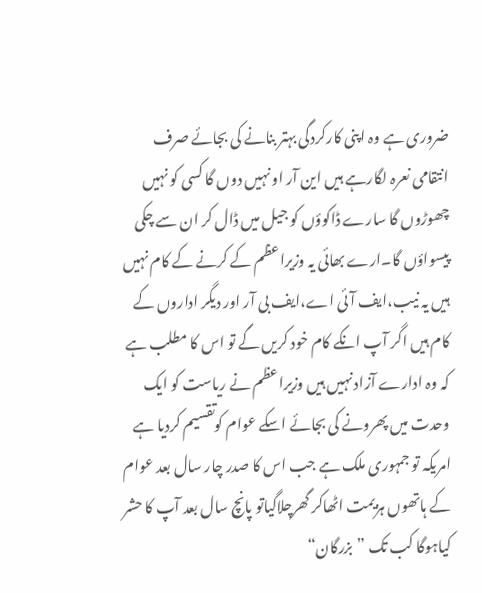ضروری ہے وہ اپنی کارکردگی بہتر بنانے کی بجائے صرف انتقامی نعرہ لگارہے ہیں این آر او نہیں دوں گا کسی کو نہیں چھوڑوں گا سارے ڈاکوؤں کو جیل میں ڈال کر ان سے چکی پیسواؤں گا۔ارے بھائی یہ وزیراعظم کے کرنے کے کام نہیں ہیں یہ نیب،ایف آئی اے،ایف بی آر اور دیگر اداروں کے کام ہیں اگر آپ انکے کام خود کریں گے تو اس کا مطلب ہے کہ وہ ادارے آزاد نہیں ہیں وزیراعظم نے ریاست کو ایک وحدت میں پھرونے کی بجائے اسکے عوام کوتقسیم کردیا ہے امریکہ تو جمہوری ملک ہے جب اس کا صدر چار سال بعد عوام کے ہاتھوں ہزیمت اٹھاکر گھرچلاگیاتو پانچ سال بعد آپ کا حشر کیاہوگا کب تک ”بزرگان“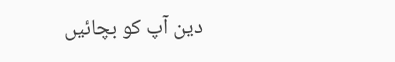دین آپ کو بچائیں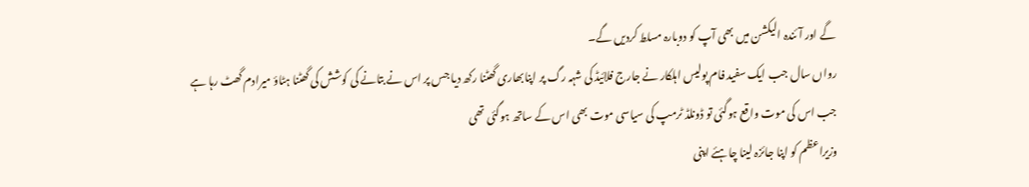گے اور آئندہ الیکشن میں بھی آپ کو دوبارہ مسلط کردیں گے۔
رواں سال جب ایک سفید فام پولیس اہلکار نے جارج فلائیڈ کی شہہ رگ پر اپنابھاری گھٹنا رکھ دیا جس پر اس نے بتانے کی کوشش کی گھٹنا ہٹاؤ میرادم گھٹ رہا ہے جب اس کی موت واقع ہوگئی تو ڈونلڈ ٹرمپ کی سیاسی موت بھی اس کے ساتھ ہوگئی تھی
وزیراعظم کو اپنا جائزہ لینا چاہئے اپنی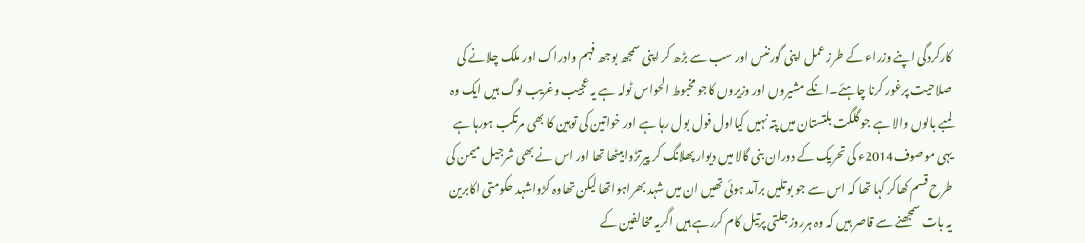کارکردگی اپنے وزراء کے طرز عمل اپنی گورننس اور سب سے بڑھ کر اپنی سمجھ بوجھ فہم وادراک اور ملک چلانے کی صلاحیت پرغور کرنا چاہئے۔انکے مشیروں اور وزیروں کاجو مخبوط الحواس ٹولہ ہے یہ عجیب وغریب لوگ ہیں ایک وہ لمبے بالوں والا ہے جو گلگت بلتستان میں پتہ نہیں کیااول فول بول رہا ہے اور خواتین کی توہین کا بھی مرتکب ہورہا ہے یہی موصوف2014ء کی تحریک کے دوران بنی گالا میں دیوار پھلانگ کر پیرتڑوابیٹھا تھا اور اس نے بھی شرجیل میمن کی طرح قسم کھاکر کہا تھا کہ اس سے جو بوتلیں برآمد ہوئی تھیں ان میں شہد بھراہواتھا لیکن تھاوہ کڑواشہد حکومتی اکابرین یہ بات سمجھنے سے قاصر ہیں کہ وہ ہرروز جلتی پرتیل کام کررہے ہیں اگریہ مخالفین کے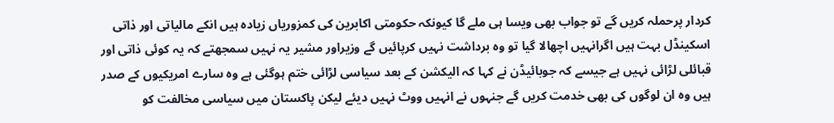کردار پرحملہ کریں گے تو جواب بھی ویسا ہی ملے گا کیونکہ حکومتی اکابرین کی کمزوریاں زیادہ ہیں انکے مالیاتی اور ذاتی اسکینڈل بہت ہیں اگرانہیں اچھالا گیا تو وہ برداشت نہیں کرپائیں گے وزیراور مشیر یہ نہیں سمجھتے کہ یہ کوئی ذاتی اور قبائلی لڑائی نہیں ہے جیسے کہ جوبائیڈن نے کہا کہ الیکشن کے بعد سیاسی لڑائی ختم ہوگئی ہے وہ سارے امریکیوں کے صدر ہیں وہ ان لوگوں کی بھی خدمت کریں گے جنہوں نے انہیں ووٹ نہیں دیئے لیکن پاکستان میں سیاسی مخالفت کو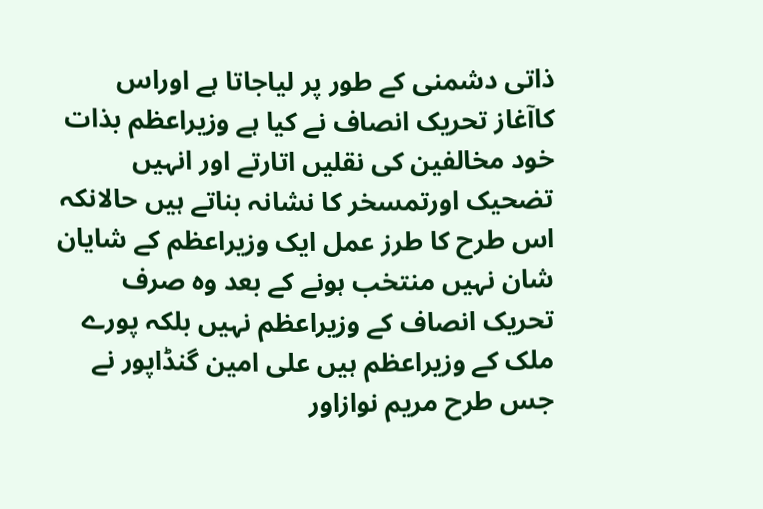ذاتی دشمنی کے طور پر لیاجاتا ہے اوراس کاآغاز تحریک انصاف نے کیا ہے وزیراعظم بذات خود مخالفین کی نقلیں اتارتے اور انہیں تضحیک اورتمسخر کا نشانہ بناتے ہیں حالانکہ اس طرح کا طرز عمل ایک وزیراعظم کے شایان شان نہیں منتخب ہونے کے بعد وہ صرف تحریک انصاف کے وزیراعظم نہیں بلکہ پورے ملک کے وزیراعظم ہیں علی امین گنڈاپور نے جس طرح مریم نوازاور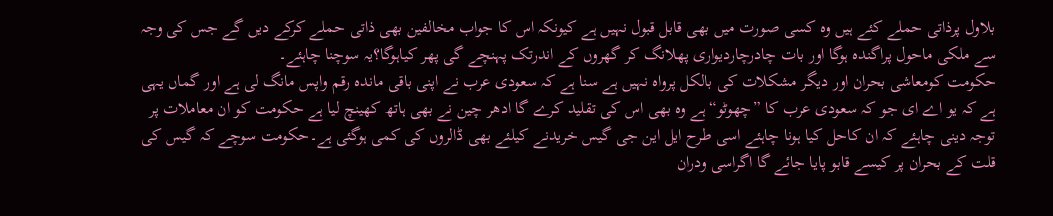بلاول پرذاتی حملے کئے ہیں وہ کسی صورت میں بھی قابل قبول نہیں ہے کیونکہ اس کا جواب مخالفین بھی ذاتی حملے کرکے دیں گے جس کی وجہ سے ملکی ماحول پراگندہ ہوگا اور بات چادرچاردیواری پھلانگ کر گھروں کے اندرتک پہنچے گی پھر کیاہوگا؟یہ سوچنا چاہئے۔
حکومت کومعاشی بحران اور دیگر مشکلات کی بالکل پرواہ نہیں ہے سنا ہے کہ سعودی عرب نے اپنی باقی ماندہ رقم واپس مانگ لی ہے اور گماں یہی ہے کہ یو اے ای جو کہ سعودی عرب کا ”چھوٹو“ ہے وہ بھی اس کی تقلید کرے گا ادھر چین نے بھی ہاتھ کھینچ لیا ہے حکومت کو ان معاملات پر توجہ دینی چاہئے کہ ان کاحل کیا ہونا چاہئے اسی طرح ایل این جی گیس خریدنے کیلئے بھی ڈالروں کی کمی ہوگئی ہے۔حکومت سوچے کہ گیس کی قلت کے بحران پر کیسے قابو پایا جائے گا اگراسی ودران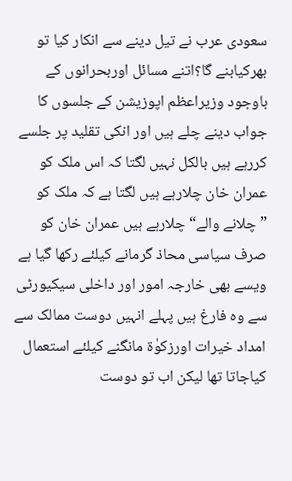سعودی عرب نے تیل دینے سے انکار کیا تو بھرکیابنے گا؟اتنے مسائل اوربحرانوں کے باوجود وزیراعظم اپوزیشن کے جلسوں کا جواب دینے چلے ہیں اور انکی تقلید پر جلسے کررہے ہیں بالکل نہیں لگتا کہ اس ملک کو عمران خان چلارہے ہیں لگتا ہے کہ ملک کو ”چلانے والے“ چلارہے ہیں عمران خان کو صرف سیاسی محاذ گرمانے کیلئے رکھا گیا ہے ویسے بھی خارجہ امور اور داخلی سیکیورٹی سے وہ فارغ ہیں پہلے انہیں دوست ممالک سے امداد خیرات اورزکوٰۃ مانگنے کیلئے استعمال کیاجاتا تھا لیکن اب تو دوست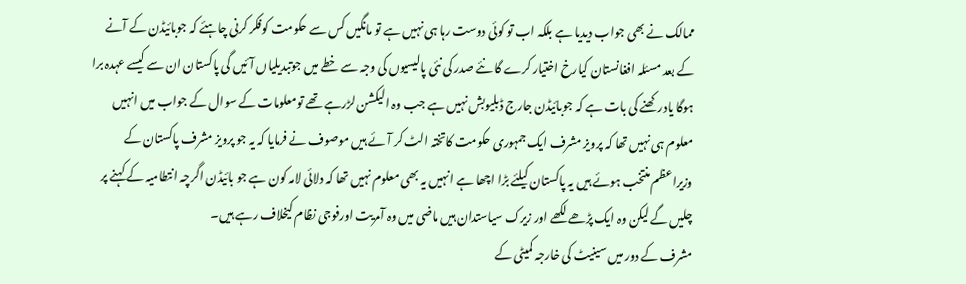ممالک نے بھی جواب دیدیا ہے بلکہ اب تو کوئی دوست رہا ہی نہیں ہے تو مانگیں کس سے حکومت کوفکر کرنی چاہئے کہ جوبائیڈن کے آنے کے بعد مسئلہ افغانستان کیارخ اختیار کرے گا نئے صدر کی نئی پالیسیوں کی وجہ سے خطے میں جوتبدیلیاں آئیں گی پاکستان ان سے کیسے عہدہ برا ہوگا یادرکھنے کی بات ہے کہ جوبائیڈن جارج ڈبلیوبش نہیں ہے جب وہ الیکشن لڑرہے تھے تومعلومات کے سوال کے جواب میں انہیں معلوم ہی نہیں تھا کہ پرویز مشرف ایک جمہوری حکومت کاتختہ الٹ کر آئے ہیں موصوف نے فرمایا کہ یہ جو پرویز مشرف پاکستان کے وزیراعظم منتخب ہوئے ہیں یہ پاکستان کیلئے بڑا اچھا ہے انہیں یہ بھی معلوم نہیں تھا کہ دلائی لامہ کون ہے جو بائیڈن اگرچہ انتطامیہ کے کہنے پر چلیں گے لیکن وہ ایک پڑھے لکھے اور زیرک سیاستدان ہیں ماضی میں وہ آمریت اورفوجی نظام کیخلاف رہے ہیں۔
مشرف کے دور میں سینیٹ کی خارجہ کمیٹی کے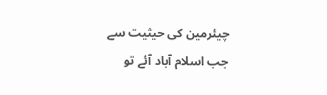چیئرمین کی حیثیت سے جب اسلام آباد آئے تو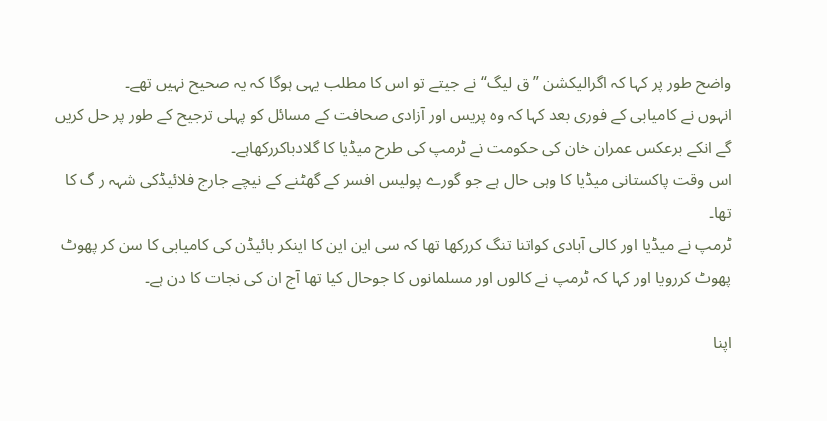واضح طور پر کہا کہ اگرالیکشن ”ق لیگ“ نے جیتے تو اس کا مطلب یہی ہوگا کہ یہ صحیح نہیں تھے۔
انہوں نے کامیابی کے فوری بعد کہا کہ وہ پریس اور آزادی صحافت کے مسائل کو پہلی ترجیح کے طور پر حل کریں گے انکے برعکس عمران خان کی حکومت نے ٹرمپ کی طرح میڈیا کا گلادباکررکھاہے۔
اس وقت پاکستانی میڈیا کا وہی حال ہے جو گورے پولیس افسر کے گھٹنے کے نیچے جارج فلائیڈکی شہہ ر گ کا تھا۔
ٹرمپ نے میڈیا اور کالی آبادی کواتنا تنگ کررکھا تھا کہ سی این این کا اینکر بائیڈن کی کامیابی کا سن کر پھوٹ پھوٹ کررویا اور کہا کہ ٹرمپ نے کالوں اور مسلمانوں کا جوحال کیا تھا آج ان کی نجات کا دن ہے۔

اپنا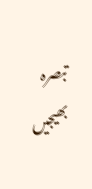تبصرہ بھیجیں